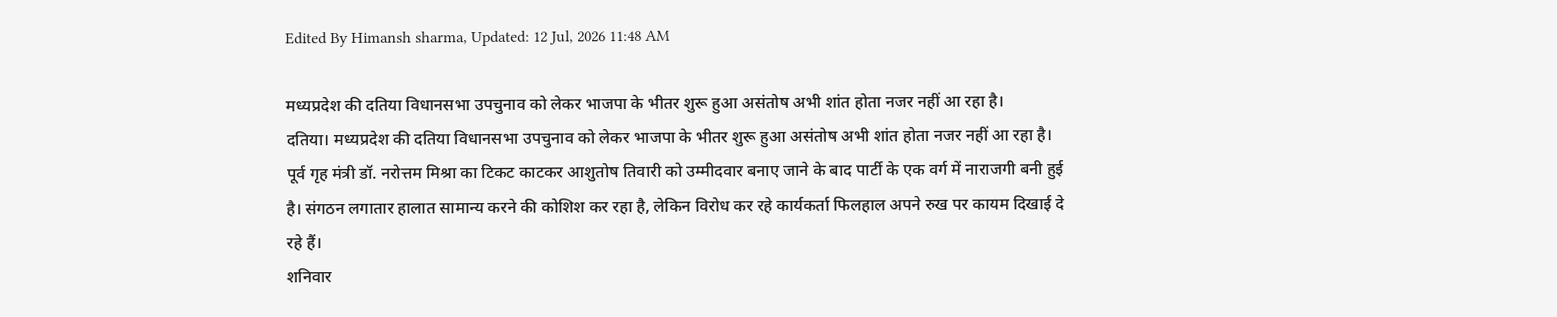Edited By Himansh sharma, Updated: 12 Jul, 2026 11:48 AM

मध्यप्रदेश की दतिया विधानसभा उपचुनाव को लेकर भाजपा के भीतर शुरू हुआ असंतोष अभी शांत होता नजर नहीं आ रहा है।
दतिया। मध्यप्रदेश की दतिया विधानसभा उपचुनाव को लेकर भाजपा के भीतर शुरू हुआ असंतोष अभी शांत होता नजर नहीं आ रहा है। पूर्व गृह मंत्री डॉ. नरोत्तम मिश्रा का टिकट काटकर आशुतोष तिवारी को उम्मीदवार बनाए जाने के बाद पार्टी के एक वर्ग में नाराजगी बनी हुई है। संगठन लगातार हालात सामान्य करने की कोशिश कर रहा है, लेकिन विरोध कर रहे कार्यकर्ता फिलहाल अपने रुख पर कायम दिखाई दे रहे हैं।
शनिवार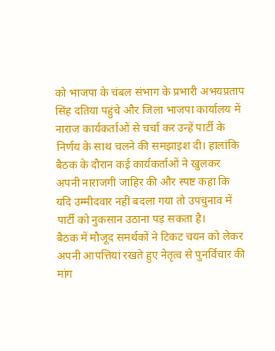को भाजपा के चंबल संभाग के प्रभारी अभयप्रताप सिंह दतिया पहुंचे और जिला भाजपा कार्यालय में नाराज कार्यकर्ताओं से चर्चा कर उन्हें पार्टी के निर्णय के साथ चलने की समझाइश दी। हालांकि बैठक के दौरान कई कार्यकर्ताओं ने खुलकर अपनी नाराजगी जाहिर की और स्पष्ट कहा कि यदि उम्मीदवार नहीं बदला गया तो उपचुनाव में पार्टी को नुकसान उठाना पड़ सकता है।
बैठक में मौजूद समर्थकों ने टिकट चयन को लेकर अपनी आपत्तियां रखते हुए नेतृत्व से पुनर्विचार की मांग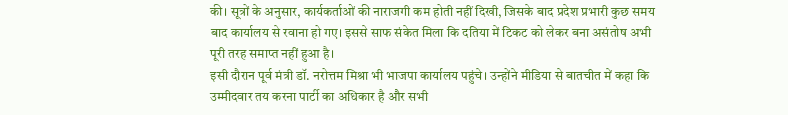की। सूत्रों के अनुसार, कार्यकर्ताओं की नाराजगी कम होती नहीं दिखी, जिसके बाद प्रदेश प्रभारी कुछ समय बाद कार्यालय से रवाना हो गए। इससे साफ संकेत मिला कि दतिया में टिकट को लेकर बना असंतोष अभी पूरी तरह समाप्त नहीं हुआ है।
इसी दौरान पूर्व मंत्री डॉ. नरोत्तम मिश्रा भी भाजपा कार्यालय पहुंचे। उन्होंने मीडिया से बातचीत में कहा कि उम्मीदवार तय करना पार्टी का अधिकार है और सभी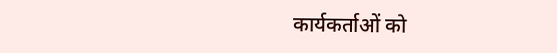कार्यकर्ताओं को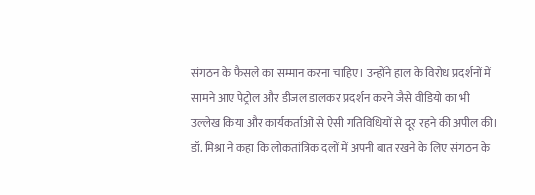संगठन के फैसले का सम्मान करना चाहिए। उन्होंने हाल के विरोध प्रदर्शनों में सामने आए पेट्रोल और डीजल डालकर प्रदर्शन करने जैसे वीडियो का भी उल्लेख किया और कार्यकर्ताओं से ऐसी गतिविधियों से दूर रहने की अपील की।
डॉ. मिश्रा ने कहा कि लोकतांत्रिक दलों में अपनी बात रखने के लिए संगठन के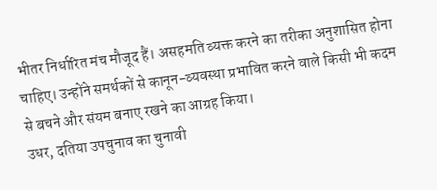भीतर निर्धारित मंच मौजूद हैं। असहमति व्यक्त करने का तरीका अनुशासित होना चाहिए। उन्होंने समर्थकों से कानून-व्यवस्था प्रभावित करने वाले किसी भी कदम से बचने और संयम बनाए रखने का आग्रह किया।
उधर, दतिया उपचुनाव का चुनावी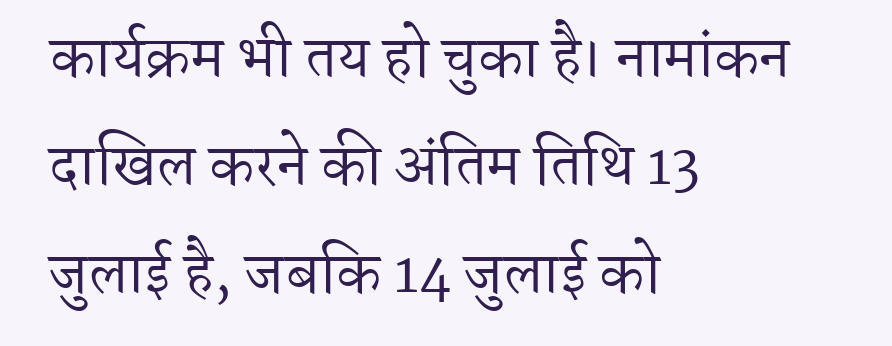कार्यक्रम भी तय हो चुका है। नामांकन दाखिल करने की अंतिम तिथि 13 जुलाई है, जबकि 14 जुलाई को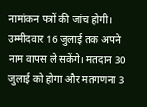नामांकन पत्रों की जांच होगी। उम्मीदवार 16 जुलाई तक अपने नाम वापस ले सकेंगे। मतदान 30 जुलाई को होगा और मतगणना 3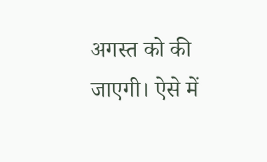अगस्त को की जाएगी। ऐसे में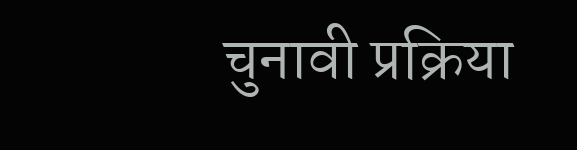चुनावी प्रक्रिया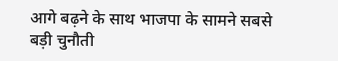आगे बढ़ने के साथ भाजपा के सामने सबसे बड़ी चुनौती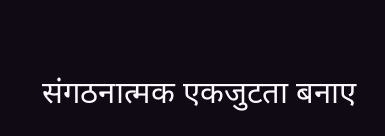संगठनात्मक एकजुटता बनाए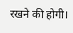रखने की होगी।